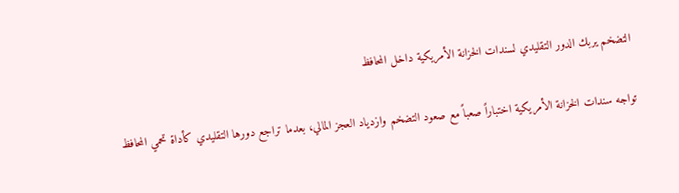التضخم يربك الدور التقليدي لسندات الخزانة الأمريكية داخل المحافظ

تواجه سندات الخزانة الأمريكية اختباراً صعباً مع صعود التضخم وازدياد العجز المالي، بعدما تراجع دورها التقليدي كأداة تحمي المحافظ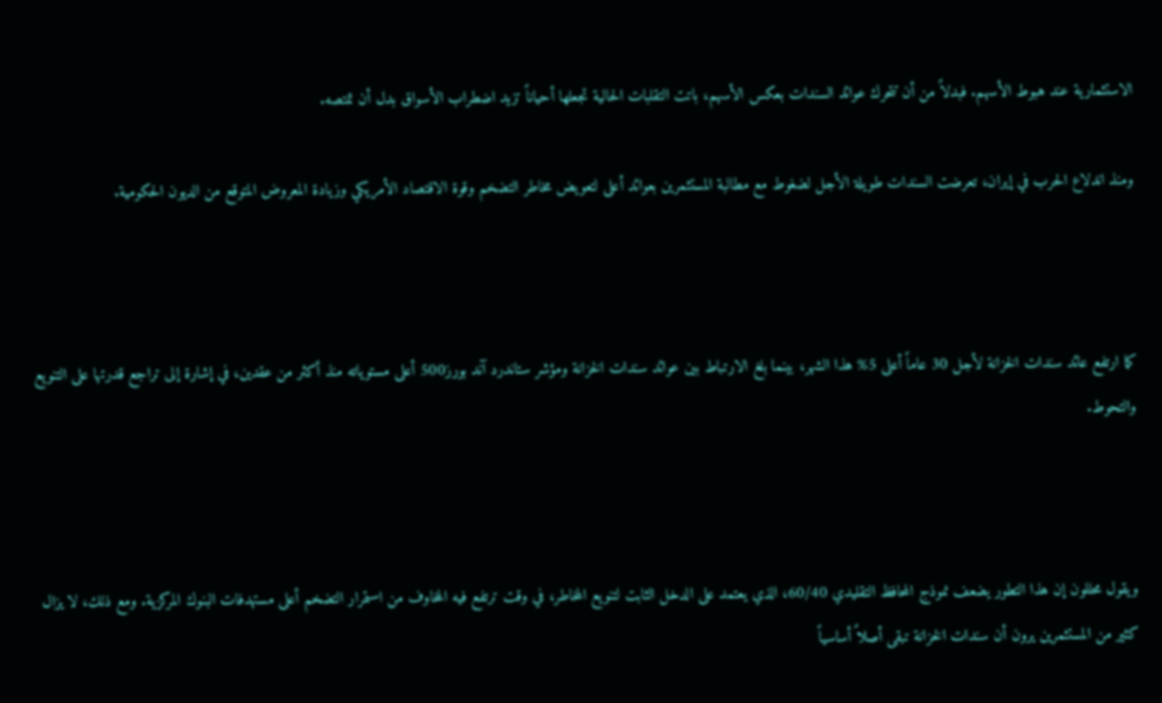الاستثمارية عند هبوط الأسهم. فبدلاً من أن تتحرك عوائد السندات بعكس الأسهم، باتت التقلبات الحالية تجعلها أحياناً تزيد اضطراب الأسواق بدل أن تمتصه.

ومنذ اندلاع الحرب في إيران، تعرضت السندات طويلة الأجل لضغوط مع مطالبة المستثمرين بعوائد أعلى لتعويض مخاطر التضخم وقوة الاقتصاد الأمريكي وزيادة المعروض المتوقع من الديون الحكومية.



كما ارتفع عائد سندات الخزانة لأجل 30 عاماً أعلى 5% هذا الشهر، بينما بلغ الارتباط بين عوائد سندات الخزانة ومؤشر ستاندرد آند بورز500 أعلى مستوياته منذ أكثر من عقدين، في إشارة إلى تراجع قدرتها على التنويع والتحوط.



ويقول محللون إن هذا التطور يضعف نموذج المحافظ التقليدي 60/40، الذي يعتمد على الدخل الثابت لتنويع المخاطر، في وقت ترتفع فيه المخاوف من استمرار التضخم أعلى مستهدفات البنوك المركزية. ومع ذلك، لا يزال كثير من المستثمرين يرون أن سندات الخزانة تبقى أصلاً أساسياً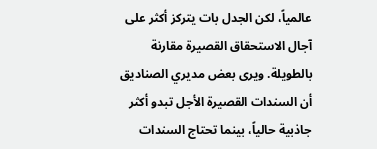عالمياً، لكن الجدل بات يتركز أكثر على آجال الاستحقاق القصيرة مقارنة بالطويلة. ويرى بعض مديري الصناديق أن السندات القصيرة الأجل تبدو أكثر جاذبية حالياً، بينما تحتاج السندات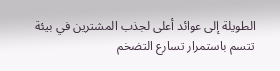الطويلة إلى عوائد أعلى لجذب المشترين في بيئة تتسم باستمرار تسارع التضخم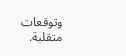وتوقعات متقلبة.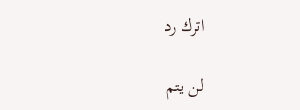اترك رد

لن يتم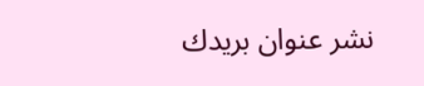نشر عنوان بريدك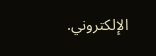الإلكتروني.